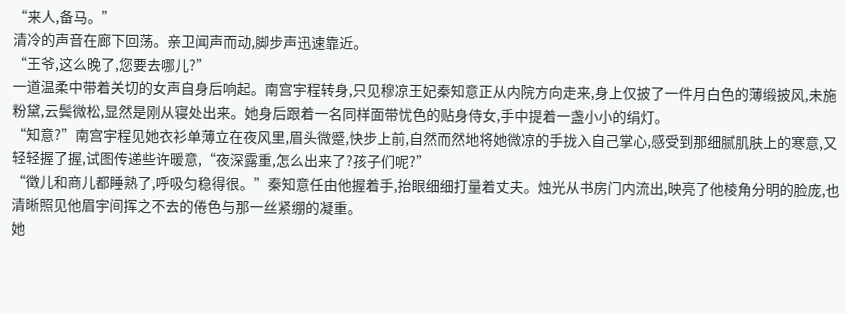“来人,备马。”
清冷的声音在廊下回荡。亲卫闻声而动,脚步声迅速靠近。
“王爷,这么晚了,您要去哪儿?”
一道温柔中带着关切的女声自身后响起。南宫宇程转身,只见穆凉王妃秦知意正从内院方向走来,身上仅披了一件月白色的薄缎披风,未施粉黛,云鬓微松,显然是刚从寝处出来。她身后跟着一名同样面带忧色的贴身侍女,手中提着一盏小小的绢灯。
“知意?”南宫宇程见她衣衫单薄立在夜风里,眉头微蹙,快步上前,自然而然地将她微凉的手拢入自己掌心,感受到那细腻肌肤上的寒意,又轻轻握了握,试图传递些许暖意,“夜深露重,怎么出来了?孩子们呢?”
“徵儿和商儿都睡熟了,呼吸匀稳得很。”秦知意任由他握着手,抬眼细细打量着丈夫。烛光从书房门内流出,映亮了他棱角分明的脸庞,也清晰照见他眉宇间挥之不去的倦色与那一丝紧绷的凝重。
她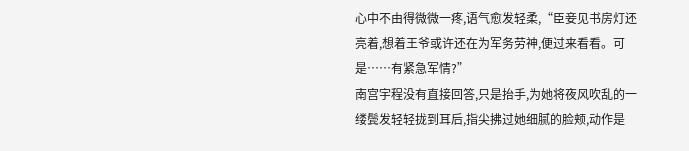心中不由得微微一疼,语气愈发轻柔,“臣妾见书房灯还亮着,想着王爷或许还在为军务劳神,便过来看看。可是……有紧急军情?”
南宫宇程没有直接回答,只是抬手,为她将夜风吹乱的一缕鬓发轻轻拢到耳后,指尖拂过她细腻的脸颊,动作是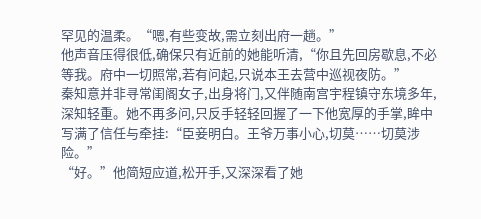罕见的温柔。“嗯,有些变故,需立刻出府一趟。”
他声音压得很低,确保只有近前的她能听清,“你且先回房歇息,不必等我。府中一切照常,若有问起,只说本王去营中巡视夜防。”
秦知意并非寻常闺阁女子,出身将门,又伴随南宫宇程镇守东境多年,深知轻重。她不再多问,只反手轻轻回握了一下他宽厚的手掌,眸中写满了信任与牵挂:“臣妾明白。王爷万事小心,切莫……切莫涉险。”
“好。”他简短应道,松开手,又深深看了她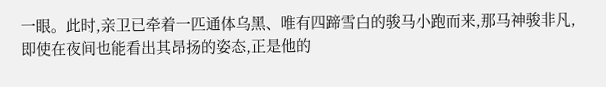一眼。此时,亲卫已牵着一匹通体乌黑、唯有四蹄雪白的骏马小跑而来,那马神骏非凡,即使在夜间也能看出其昂扬的姿态,正是他的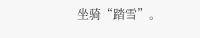坐骑“踏雪”。